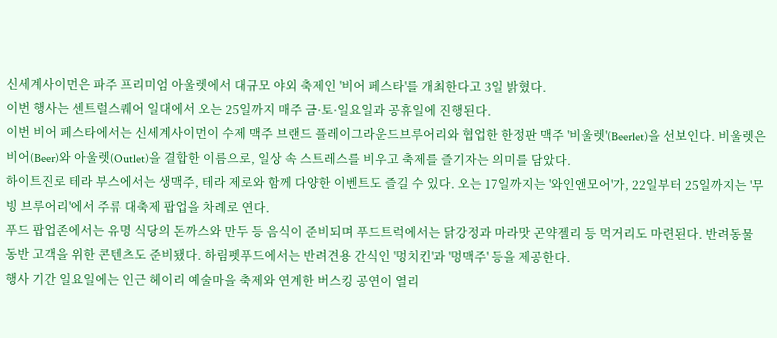신세계사이먼은 파주 프리미엄 아울렛에서 대규모 야외 축제인 '비어 페스타'를 개최한다고 3일 밝혔다.
이번 행사는 센트럴스퀘어 일대에서 오는 25일까지 매주 금·토·일요일과 공휴일에 진행된다.
이번 비어 페스타에서는 신세계사이먼이 수제 맥주 브랜드 플레이그라운드브루어리와 협업한 한정판 맥주 '비울렛'(Beerlet)을 선보인다. 비울렛은 비어(Beer)와 아울렛(Outlet)을 결합한 이름으로, 일상 속 스트레스를 비우고 축제를 즐기자는 의미를 담았다.
하이트진로 테라 부스에서는 생맥주, 테라 제로와 함께 다양한 이벤트도 즐길 수 있다. 오는 17일까지는 '와인앤모어'가, 22일부터 25일까지는 '무빙 브루어리'에서 주류 대축제 팝업을 차례로 연다.
푸드 팝업존에서는 유명 식당의 돈까스와 만두 등 음식이 준비되며 푸드트럭에서는 닭강정과 마라맛 곤약젤리 등 먹거리도 마련된다. 반려동물 동반 고객을 위한 콘텐츠도 준비됐다. 하림펫푸드에서는 반려견용 간식인 '멍치킨'과 '멍맥주' 등을 제공한다.
행사 기간 일요일에는 인근 헤이리 예술마을 축제와 연계한 버스킹 공연이 열리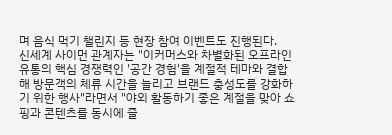며 음식 먹기 챌린지 등 현장 참여 이벤트도 진행된다.
신세계 사이먼 관계자는 "이커머스와 차별화된 오프라인 유통의 핵심 경쟁력인 '공간 경험'을 계절적 테마와 결합해 방문객의 체류 시간을 늘리고 브랜드 충성도를 강화하기 위한 행사"라면서 "야외 활동하기 좋은 계절을 맞아 쇼핑과 콘텐츠를 동시에 즐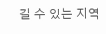길 수 있는 지역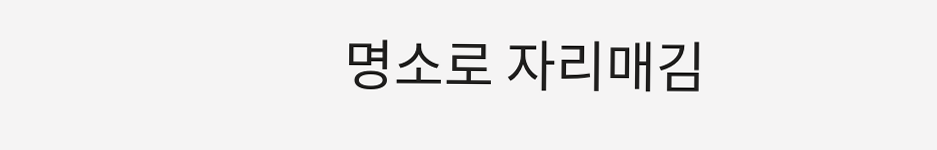명소로 자리매김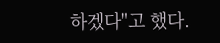하겠다"고 했다.